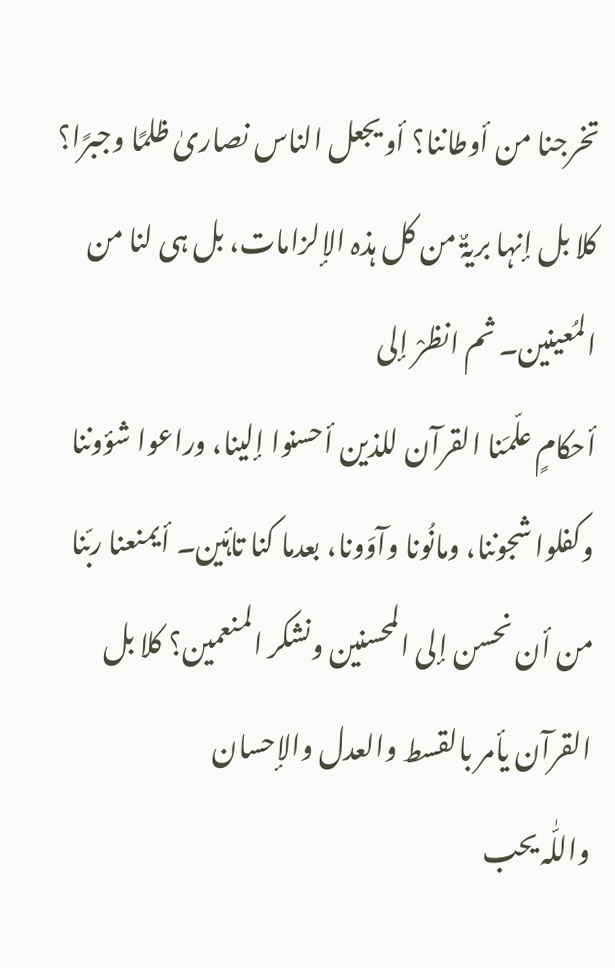تخرجنا من أوطاننا؟ أو یجعل الناس نصاریٰ ظلمًا وجبرًا؟ کلا بل إنہا بریۃٌ من کل ہذہ الإلزامات، بل ہی لنا من المُعینین۔ ثم انظرْ إلی
أحکامٍ علّمَنا القرآن للذین أحسنوا إلینا، وراعوا شؤوننا وکفلوا شجوننا، ومانُونا وآوَونا، بعدما کنا تاۂین۔ أیمنعنا ربّنا من أن نحسن إلی المحسنین ونشکر المنعمین؟ کلا بل القرآن یأمر بالقسط والعدل والإحسان
واللّٰہ یحب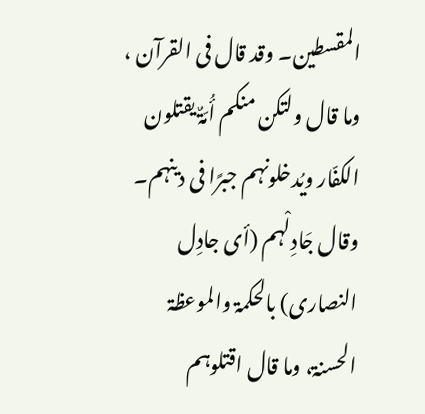المقسطین۔ وقد قال فی القرآن ، وما قال ولتکن منکم أُمّۃٌ یقتلون الکفّار ویُدخلونہم جبرًا فی دینہم۔ وقال جَادِلْہم (أی جادِل النصاری) بالحکمۃ والموعظۃ الحسنۃ، وما قال اقتلوہم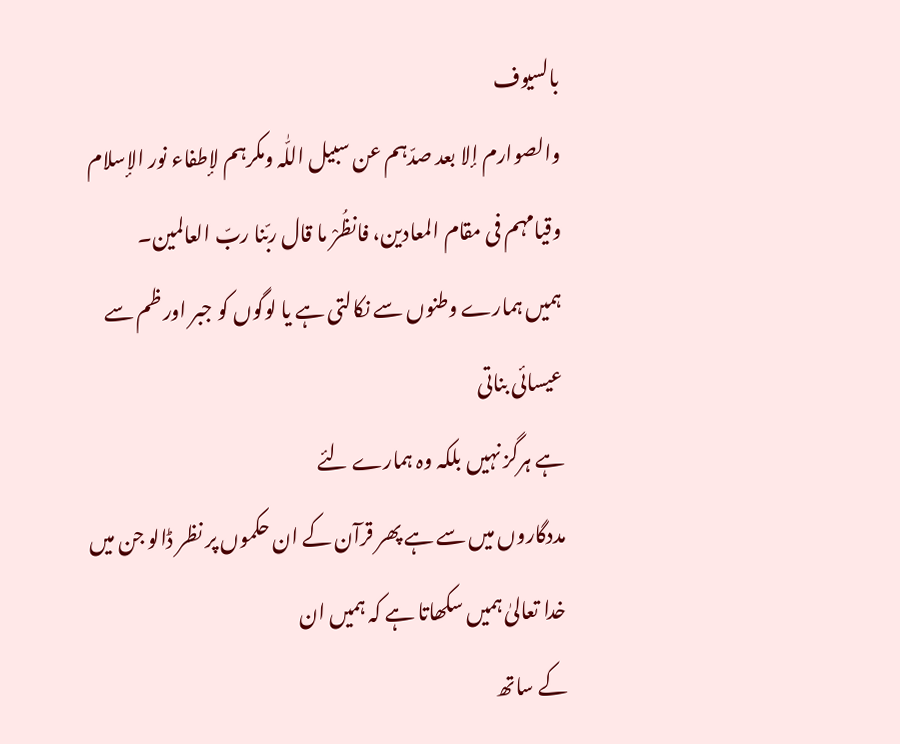بالسیوف
والصوارم إلا بعد صدّہم عن سبیل اللّٰہ ومکرہم لإطفاء نور الإسلام وقیامہم فی مقام المعادین، فانظُرْ ما قال ربّنا ربّ العالمین۔
ہمیں ہمارے وطنوں سے نکالتی ہے یا لوگوں کو جبر اور ظم سے عیسائی بناتی
ہے ہرگز نہیں بلکہ وہ ہمارے لئے
مددگاروں میں سے ہے پھر قرآن کے ان حکموں پر نظر ڈالو جن میں خدا تعالیٰ ہمیں سکھاتا ہے کہ ہمیں ان
کے ساتھ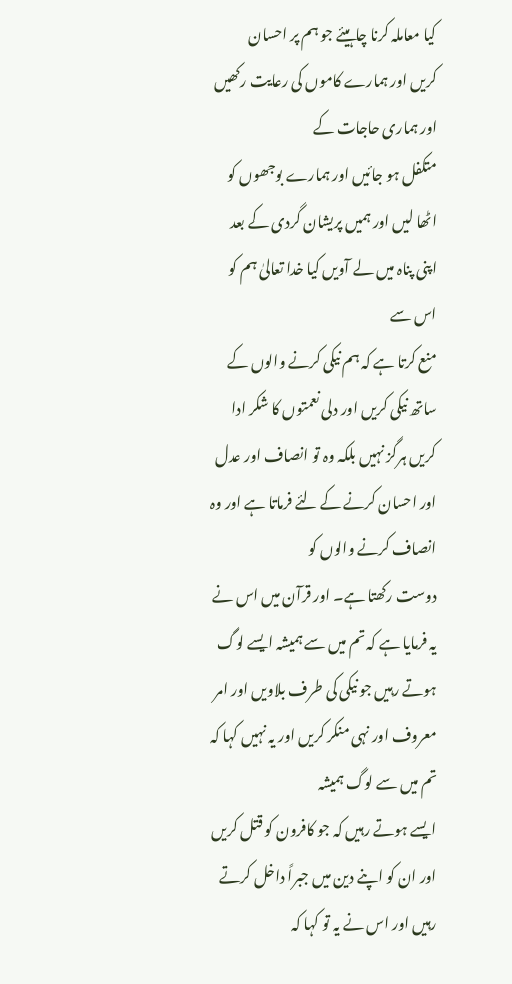کیا معاملہ کرنا چاہیئے جو ہم پر احسان
کریں اور ہمارے کاموں کی رعایت رکھیں اور ہماری حاجات کے
متکفل ہو جائیں اور ہمارے بوجھوں کو اٹھا لیں اور ہمیں پریشان گردی کے بعد اپنی پناہ میں لے آویں کیا خدا تعالیٰ ہم کو
اس سے
منع کرتا ہے کہ ہم نیکی کرنے والوں کے ساتھ نیکی کریں اور دلی نعمتوں کا شکر ادا کریں ہرگز نہیں بلکہ وہ تو انصاف اور عدل اور احسان کرنے کے لئے فرماتا ہے اور وہ انصاف کرنے والوں کو
دوست رکھتا ہے۔ اور قرآن میں اس نے یہ فرمایا ہے کہ تم میں سے ہمیشہ ایسے لوگ ہوتے رہیں جو نیکی کی طرف بلاویں اور امر معروف اور نہی منکر کریں اور یہ نہیں کہا کہ تم میں سے لوگ ہمیشہ
ایسے ہوتے رہیں کہ جو کافرون کو قتل کریں اور ان کو اپنے دین میں جبراً داخل کرتے رہیں اور اس نے یہ تو کہا کہ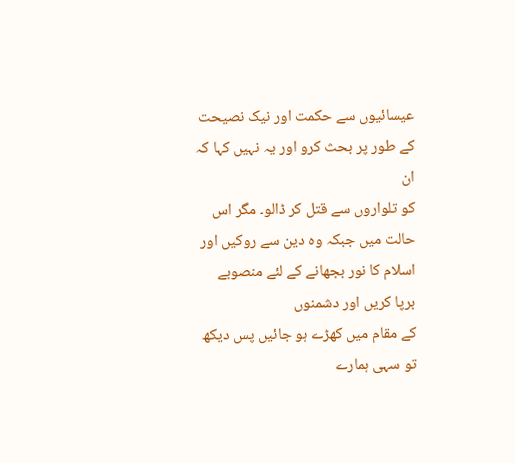عیسائیوں سے حکمت اور نیک نصیحت کے طور پر بحث کرو اور یہ نہیں کہا کہ ان
کو تلواروں سے قتل کر ڈالو۔ مگر اس حالت میں جبکہ وہ دین سے روکیں اور اسلام کا نور بجھانے کے لئے منصوبے برپا کریں اور دشمنوں
کے مقام میں کھڑے ہو جائیں پس دیکھ تو سہی ہمارے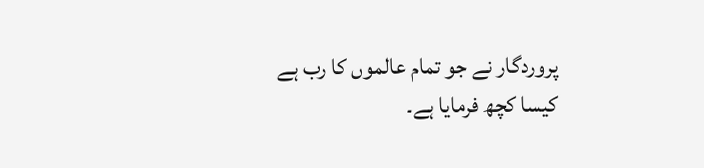پروردگار نے جو تمام عالموں کا رب ہے کیسا کچھ فرمایا ہے۔